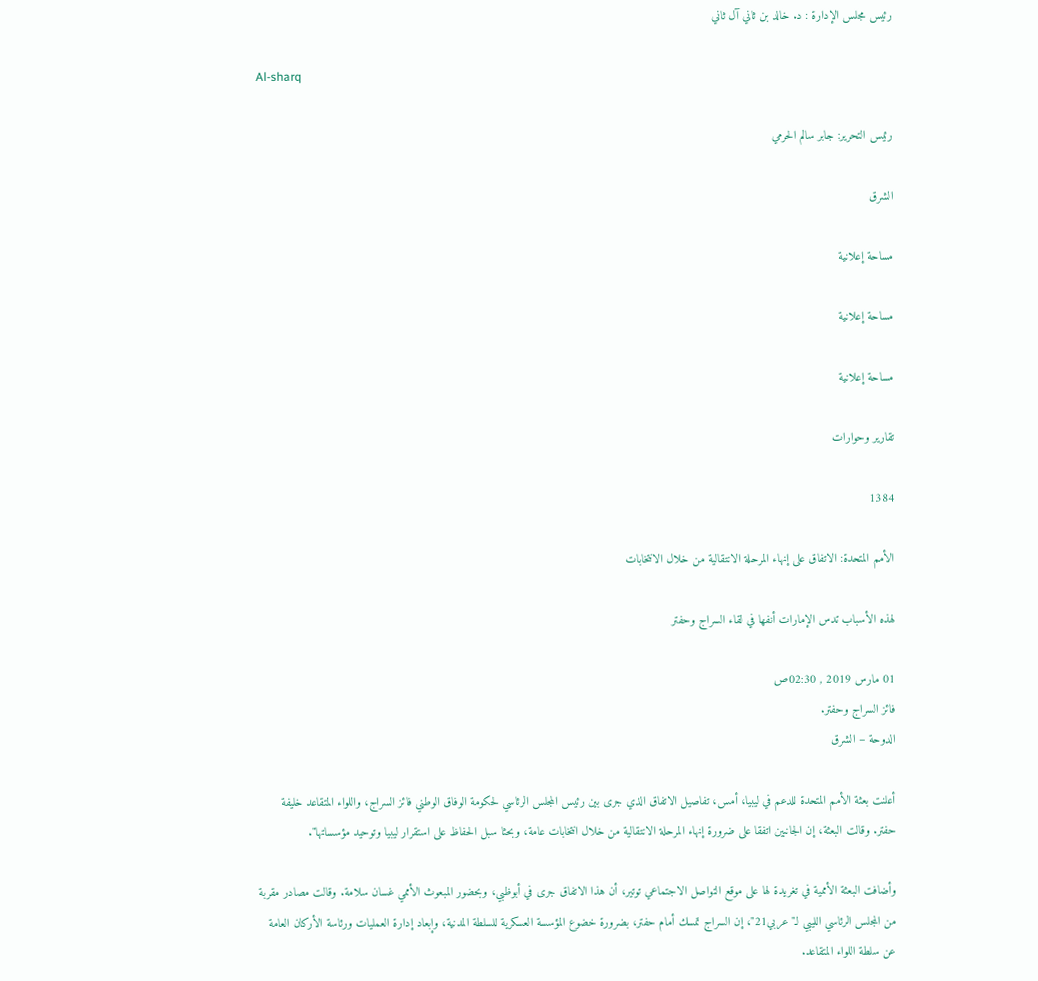رئيس مجلس الإدارة : د. خالد بن ثاني آل ثاني

Al-sharq

رئيس التحرير: جابر سالم الحرمي

الشرق

مساحة إعلانية

مساحة إعلانية

مساحة إعلانية

تقارير وحوارات

1384

الأمم المتحدة: الاتفاق على إنهاء المرحلة الانتقالية من خلال الانتخابات

لهذه الأسباب تدس الإمارات أنفها في لقاء السراج وحفتر

01 مارس 2019 , 02:30ص
فائز السراج وحفتر.
الدوحة – الشرق

أعلنت بعثة الأمم المتحدة للدعم في ليبيا، أمس، تفاصيل الاتفاق الذي جرى بين رئيس المجلس الرئاسي لحكومة الوفاق الوطني فائز السراج، واللواء المتقاعد خليفة حفتر. وقالت البعثة، إن الجانبين اتفقا على ضرورة إنهاء المرحلة الانتقالية من خلال انتخابات عامة، وبحثا سبل الحفاظ على استقرار ليبيا وتوحيد مؤسساتها".

وأضافت البعثة الأممية في تغريدة لها على موقع التواصل الاجتماعي توتير، أن هذا الاتفاق جرى في أبوظبي، وبحضور المبعوث الأممي غسان سلامة. وقالت مصادر مقربة من المجلس الرئاسي الليبي لـ"عربي21"، إن السراج تمسك أمام حفتر، بضرورة خضوع المؤسسة العسكرية للسلطة المدنية، وإبعاد إدارة العمليات ورئاسة الأركان العامة عن سلطة اللواء المتقاعد.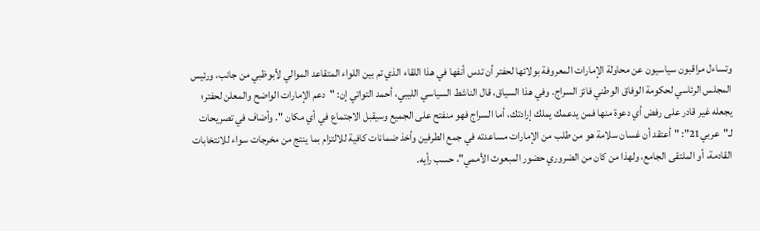وتساءل مراقبون سياسيون عن محاولة الإمارات المعروفة بولائها لحفتر أن تدس أنفها في هذا اللقاء الذي تم بين اللواء المتقاعد الموالي لأبوظبي من جانب، ورئيس المجلس الرئاسي لحكومة الوفاق الوطني فائز السراج. وفي هذا السياق، قال الناشط السياسي الليبي، أحمد التواتي إن: "دعم الإمارات الواضح والمعلن لحفتر؛ يجعله غير قادر على رفض أي دعوة منها فمن يدعمك يملك إرادتك، أما السراج فهو منفتح على الجميع وسيقبل الاجتماع في أي مكان ". وأضاف في تصريحات لـ"عربي21": "أعتقد أن غسان سلامة هو من طلب من الإمارات مساعدته في جمع الطرفين وأخذ ضمانات كافية للالتزام بما ينتج من مخرجات سواء للانتخابات القادمة، أو الملتقى الجامع، ولهذا من كان من الضروري حضور المبعوث الأممي"، حسب رأيه.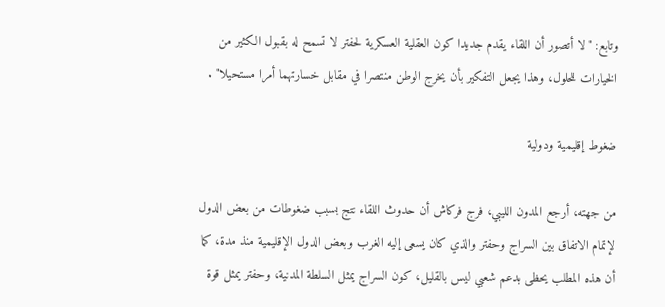وتابع: "لا أتصور أن اللقاء يقدم جديدا كون العقلية العسكرية لحفتر لا تسمح له بقبول الكثير من الخيارات للحلول، وهذا يجعل التفكير بأن يخرج الوطن منتصرا في مقابل خسارتهما أمرا مستحيلا" .

ضغوط إقليمية ودولية

من جهته، أرجع المدون الليبي، فرج فركاش أن حدوث اللقاء نتج بسبب ضغوطات من بعض الدول لإتمام الاتفاق بين السراج وحفتر والذي كان يسعى إليه الغرب وبعض الدول الإقليمية منذ مدة، كما أن هذه المطلب يحظى بدعم شعبي ليس بالقليل، كون السراج يمثل السلطة المدنية، وحفتر يمثل قوة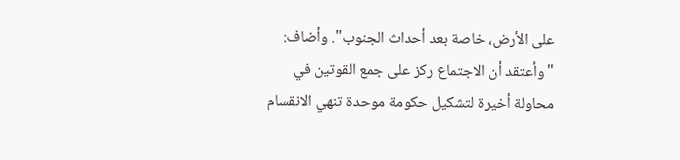على الأرض، خاصة بعد أحداث الجنوب". وأضاف: "وأعتقد أن الاجتماع ركز على جمع القوتين في محاولة أخيرة لتشكيل حكومة موحدة تنهي الانقسام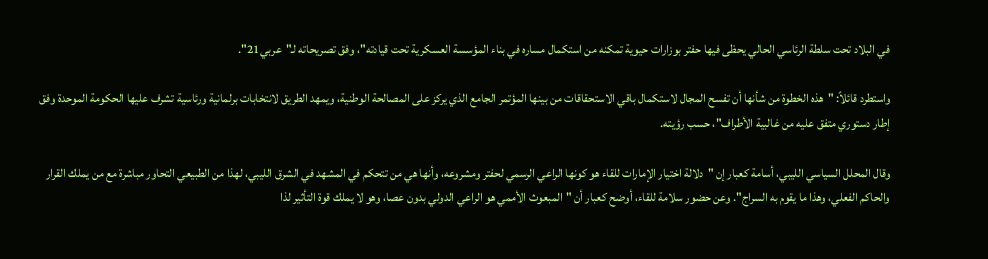في البلاد تحت سلطة الرئاسي الحالي يحظى فيها حفتر بوزارات حيوية تمكنه من استكمال مساره في بناء المؤسسة العسكرية تحت قيادته"، وفق تصريحاته لـ"عربي21".

واستطرد قائلاً: "هذه الخطوة من شأنها أن تفسح المجال لاستكمال باقي الاستحقاقات من بينها المؤتمر الجامع الذي يركز على المصالحة الوطنية، ويمهد الطريق لانتخابات برلمانية ورئاسية تشرف عليها الحكومة الموحدة وفق إطار دستوري متفق عليه من غالبية الأطراف"، حسب رؤيته.

وقال المحلل السياسي الليبي، أسامة كعبار إن "دلالة اختيار الإمارات للقاء هو كونها الراعي الرسمي لحفتر ومشروعه، وأنها هي من تتحكم في المشهد في الشرق الليبي، لهذا من الطبيعي التحاور مباشرة مع من يملك القرار والحاكم الفعلي، وهذا ما يقوم به السراج". وعن حضور سلامة للقاء، أوضح كعبار أن "المبعوث الأممي هو الراعي الدولي بدون عصا، وهو لا يملك قوة التأثير لذا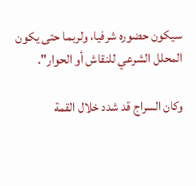سيكون حضوره شرفيا، ولربما حتى يكون المحلل الشرعي للنقاش أو الحوار".

وكان السراج قد شدد خلال القمة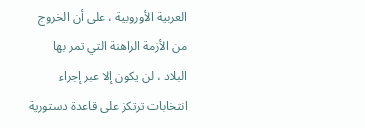العربية الأوروبية ، على أن الخروج من الأزمة الراهنة التي تمر بها البلاد ، لن يكون إلا عبر إجراء انتخابات ترتكز على قاعدة دستورية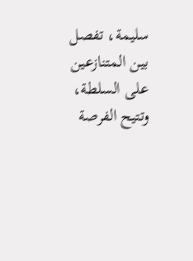سليمة، تفصل بين المتنازعين على السلطة، وتتيح الفرصة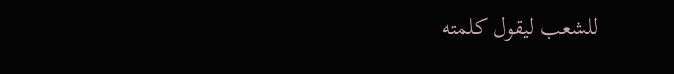للشعب ليقول كلمته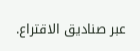عبر صناديق الاقتراع.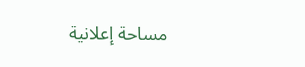مساحة إعلانية